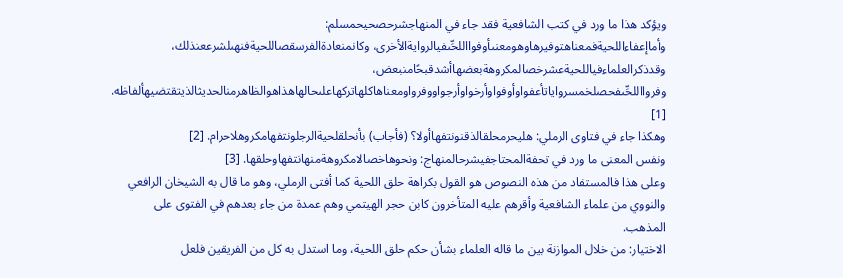ويؤكد هذا ما ورد في كتب الشافعية فقد جاء في المنهاجشرحصحيحمسلم: وأماإعفاءاللحيةفمعناهتوفيرهاوهومعنىأوفوااللحِّىفيالروايةالأخرى، وكانمنعادةالفرسقصاللحيةفنهىلشرععنذلك، وقدذكرالعلماءفياللحيةعشرخصالمكروهةبعضهاأشدقبحًامنبعض، وفروااللحِّىفحصلخمسرواياتأعفواوأوفواوأرخواوأرجواووفرواومعناهاكلهاتركهاعلىحالهاهذاهوالظاهرمنالحديثالذيتقتضيهألفاظه. [1]
وهكذا جاء في فتاوى الرملي: هليحرمحلقالذقنونتفهاأولا؟ (فأجاب) بأنحلقلحيةالرجلونتفهامكروهلاحرام. [2]
ونفس المعنى ما ورد في تحفةالمحتاجفيشرحالمنهاج: ونحوهاخصالامكروهةمنهانتفهاوحلقها. [3]
وعلى هذا فالمستفاد من هذه النصوص هو القول بكراهة حلق اللحية كما أفتى الرملي، وهو ما قال به الشيخان الرافعي والنووي من علماء الشافعية وأقرهم عليه المتأخرون كابن حجر الهيتمي وهم عمدة من جاء بعدهم في الفتوى على المذهب.
الاختيار: من خلال الموازنة بين ما قاله العلماء بشأن حكم حلق اللحية، وما استدل به كل من الفريقين فلعل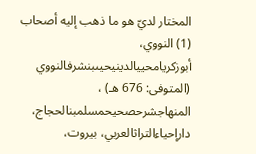المختار لديّ هو ما ذهب إليه أصحاب
(1) النووي، أبوزكريامحييالدينيحيىبنشرفالنووي (المتوفى: 676 هـ) ، المنهاجشرحصحيحمسلمبنالحجاج، دارإحياءالتراثالعربي، بيروت،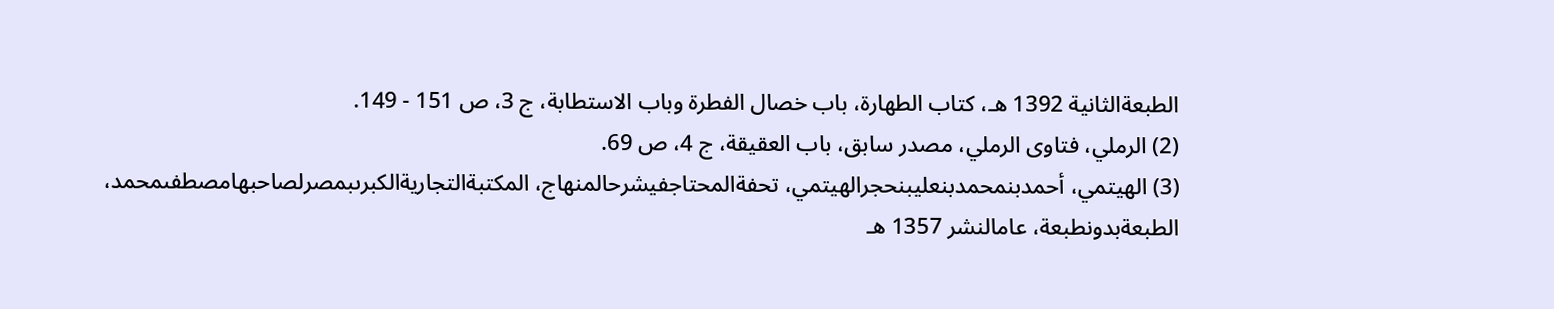الطبعةالثانية 1392 هـ، كتاب الطهارة، باب خصال الفطرة وباب الاستطابة، ج 3، ص 151 - 149.
(2) الرملي، فتاوى الرملي، مصدر سابق، باب العقيقة، ج 4، ص 69.
(3) الهيتمي، أحمدبنمحمدبنعليبنحجرالهيتمي، تحفةالمحتاجفيشرحالمنهاج، المكتبةالتجاريةالكبرىبمصرلصاحبهامصطفىمحمد، الطبعةبدونطبعة، عامالنشر 1357 هـ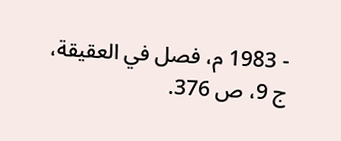- 1983 م، فصل في العقيقة، ج 9، ص 376.